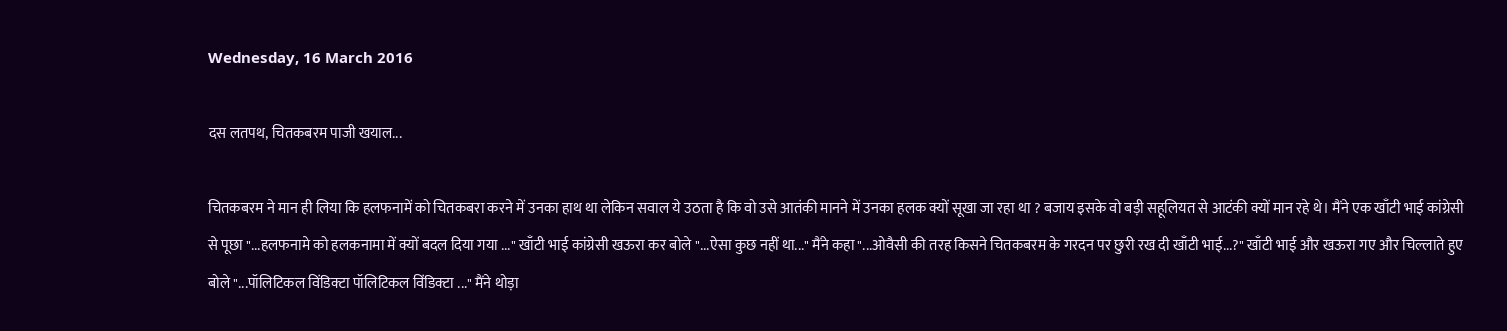Wednesday, 16 March 2016

दस लतपथ, चितकबरम पाजी खयाल...

चितकबरम ने मान ही लिया कि हलफनामें को चितकबरा करने में उनका हाथ था लेकिन सवाल ये उठता है कि वो उसे आतंकी मानने में उनका हलक क्यों सूखा जा रहा था ? बजाय इसके वो बड़ी सहूलियत से आटंकी क्यों मान रहे थे। मैंने एक खाँटी भाई कांग्रेसी से पूछा "...हलफनामे को हलकनामा में क्यों बदल दिया गया ..." खाँटी भाई कांग्रेसी खऊरा कर बोले "...ऐसा कुछ नहीं था..." मैंने कहा "...ओवैसी की तरह किसने चितकबरम के गरदन पर छुरी रख दी खाँटी भाई...?" खाँटी भाई और खऊरा गए और चिल्लाते हुए बोले "...पॉलिटिकल विंडिक्टा पॉलिटिकल विंडिक्टा ..." मैंने थोड़ा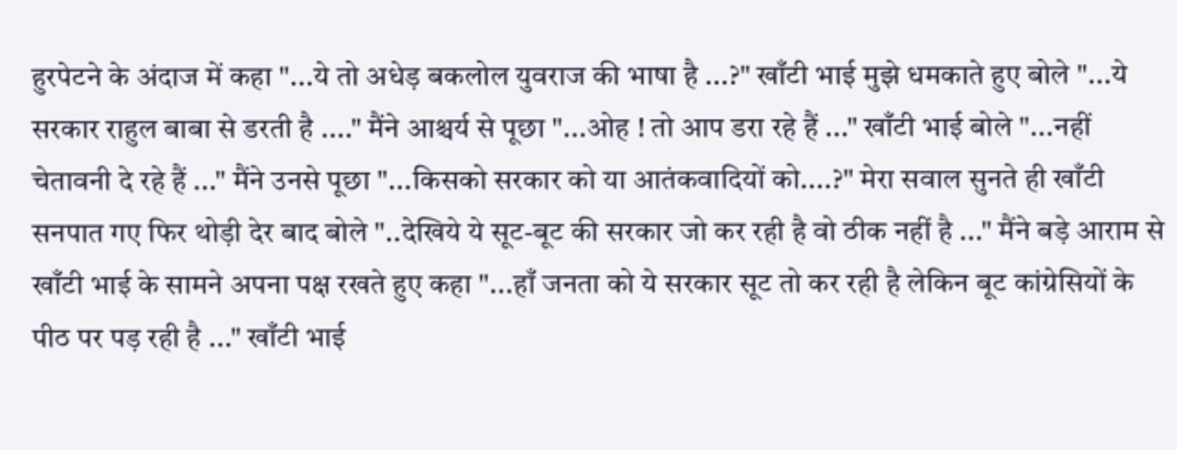हुरपेटने के अंदाज में कहा "...ये तो अधेड़ बकलोल युवराज की भाषा है ...?" खाँटी भाई मुझे धमकाते हुए बोले "...ये सरकार राहुल बाबा से डरती है ...." मैंने आश्चर्य से पूछा "...ओह ! तो आप डरा रहे हैं ..." खाँटी भाई बोले "...नहीं चेतावनी दे रहे हैं ..." मैंने उनसे पूछा "...किसको सरकार को या आतंकवादियों को....?" मेरा सवाल सुनते ही खाँटी सनपात गए फिर थोड़ी देर बाद बोले "..देखिये ये सूट-बूट की सरकार जो कर रही है वो ठीक नहीं है ..." मैंने बड़े आराम से खाँटी भाई के सामने अपना पक्ष रखते हुए कहा "...हाँ जनता को ये सरकार सूट तो कर रही है लेकिन बूट कांग्रेसियों के पीठ पर पड़ रही है ..." खाँटी भाई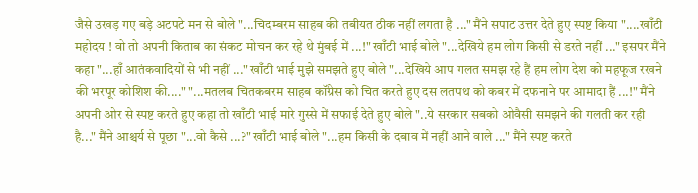जैसे उखड़ गए बड़े अटपटे मन से बोले "...चिदम्बरम साहब की तबीयत ठीक नहीं लगता है ..." मैंने सपाट उत्तर देते हुए स्पष्ट किया "....खाँटी महोदय ! वो तो अपनी किताब का संकट मोचन कर रहे थे मुंबई में ...!" खाँटी भाई बोले "...देखिये हम लोग किसी से डरते नहीं ..." इसपर मैंने कहा "...हाँ आतंकवादियों से भी नहीं ..." खाँटी भाई मुझे समझते हुए बोले "...देखिये आप गलत समझ रहे हैं हम लोग देश को महफूज रखने की भरपूर कोशिश की...." "...मतलब चितकबरम साहब कॉंग्रेस को चित करते हुए दस लतपथ को कबर में दफनाने पर आमादा हैं ...!" मैंने अपनी ओर से स्पष्ट करते हुए कहा तो खाँटी भाई मारे गुस्से में सफाई देते हुए बोले "..ये सरकार सबको ओवैसी समझने की गलती कर रही है..." मैंने आश्चर्य से पूछा "...वो कैसे ...?" खाँटी भाई बोले "...हम किसी के दबाव में नहीं आने वाले ..." मैंने स्पष्ट करते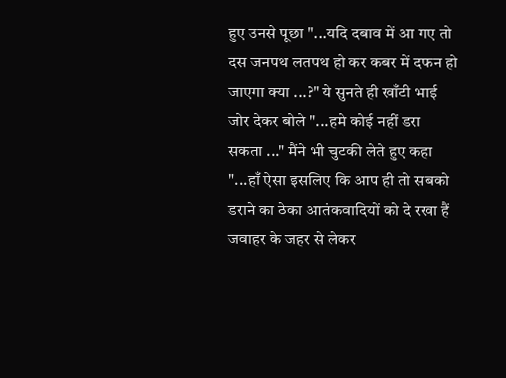हुए उनसे पूछा "...यदि दबाव में आ गए तो दस जनपथ लतपथ हो कर कबर में दफन हो जाएगा क्या ...?" ये सुनते ही खाँटी भाई जोर देकर बोले "...हमे कोई नहीं डरा सकता ..." मैंने भी चुटकी लेते हुए कहा "...हाँ ऐसा इसलिए कि आप ही तो सबको डराने का ठेका आतंकवादियों को दे रखा हैं जवाहर के जहर से लेकर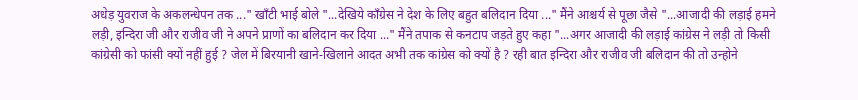अधेड़ युवराज के अकलन्धेपन तक ..." खाँटी भाई बोले "...देखिये कॉंग्रेस ने देश के लिए बहुत बलिदान दिया ..." मैंने आश्चर्य से पूछा जैसे "...आजादी की लड़ाई हमने लड़ी, इन्दिरा जी और राजीव जी ने अपने प्राणों का बलिदान कर दिया ..." मैंने तपाक से कनटाप जड़ते हुए कहा "...अगर आजादी की लड़ाई कांग्रेस ने लड़ी तो किसी कांग्रेसी को फांसी क्यों नहीं हुई ? जेल में बिरयानी खाने-खिलाने आदत अभी तक कांग्रेस को क्यों है ? रही बात इन्दिरा और राजीव जी बलिदान की तो उन्होने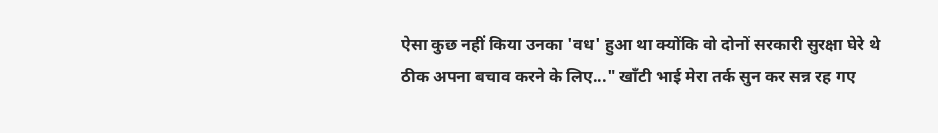ऐसा कुछ नहीं किया उनका 'वध' हुआ था क्योंकि वो दोनों सरकारी सुरक्षा घेरे थे ठीक अपना बचाव करने के लिए..." खाँटी भाई मेरा तर्क सुन कर सन्न रह गए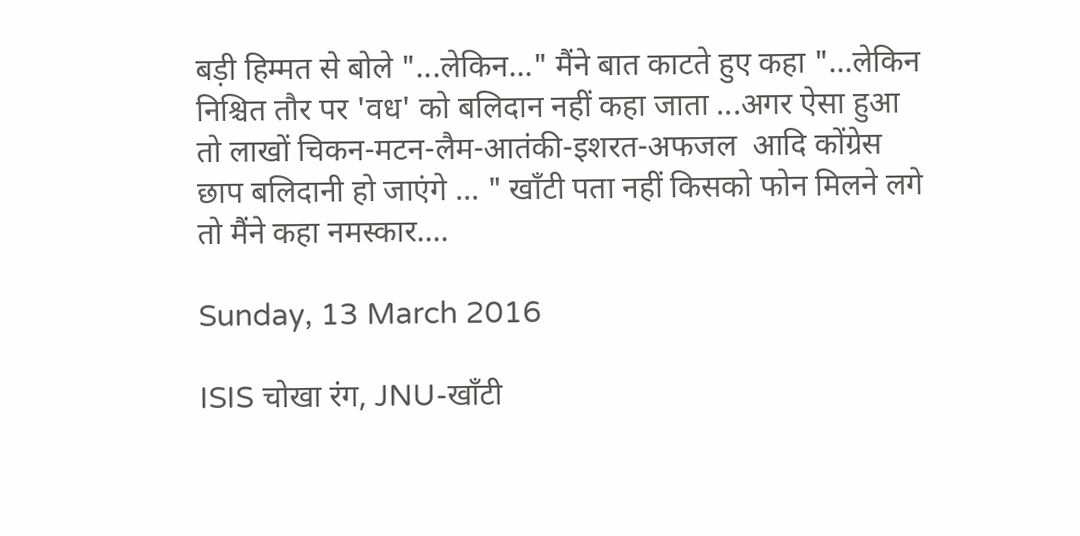बड़ी हिम्मत से बोले "...लेकिन..." मैंने बात काटते हुए कहा "...लेकिन निश्चित तौर पर 'वध' को बलिदान नहीं कहा जाता ...अगर ऐसा हुआ तो लाखों चिकन-मटन-लैम-आतंकी-इशरत-अफजल  आदि कोंग्रेस छाप बलिदानी हो जाएंगे ... " खाँटी पता नहीं किसको फोन मिलने लगे तो मैंने कहा नमस्कार....

Sunday, 13 March 2016

ISIS चोखा रंग, JNU-खाँटी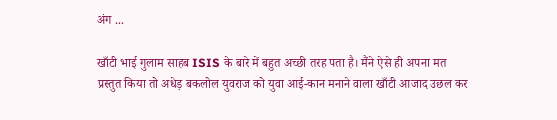अंग ...

खाँटी भाई गुलाम साहब ISIS के बारे में बहुत अच्छी तरह पता है। मैंने ऐसे ही अपना मत प्रस्तुत किया तो अधेड़ बकलोल युवराज को युवा आई-कान मनाने वाला खाँटी आजाद उछल कर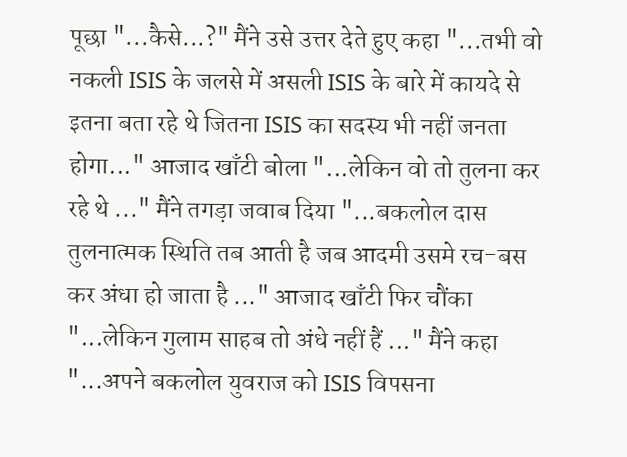पूछा "...कैसे...?" मैंने उसे उत्तर देते हुए कहा "...तभी वो नकली ISIS के जलसे में असली ISIS के बारे में कायदे से इतना बता रहे थे जितना ISIS का सदस्य भी नहीं जनता होगा..." आजाद खाँटी बोला "...लेकिन वो तो तुलना कर रहे थे ..." मैंने तगड़ा जवाब दिया "...बकलोल दास तुलनात्मक स्थिति तब आती है जब आदमी उसमे रच-बस कर अंधा हो जाता है ..." आजाद खाँटी फिर चौंका "...लेकिन गुलाम साहब तो अंधे नहीं हैं ..." मैंने कहा "...अपने बकलोल युवराज को ISIS विपसना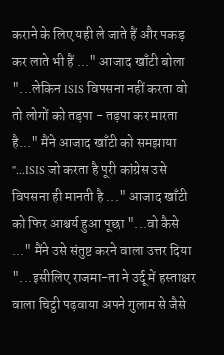कराने के लिए यही ले जाते हैं और पकड़ कर लाते भी हैं ..." आजाद खाँटी बोला "...लेकिन ISIS विपसना नहीं करता वो तो लोगों को तड़पा - तड़पा कर मारता है..." मैंने आजाद खाँटी को समझाया "...ISIS जो करता है पूरी कांग्रेस उसे विपसना ही मानती है ..." आजाद खाँटी को फिर आश्चर्य हुआ पूछा "...वो कैसे ..." मैंने उसे संतुष्ट करने वाला उत्तर दिया "...इसीलिए राजमा-ता ने उर्दू में हस्ताक्षर वाला चिट्ठी पढ़वाया अपने गुलाम से जैसे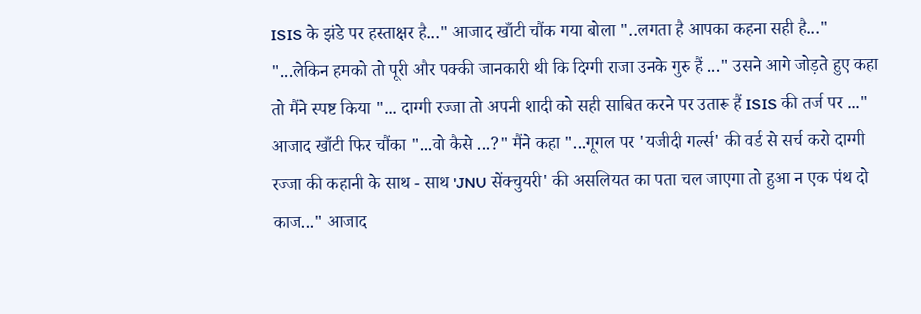ISIS के झंडे पर हस्ताक्षर है..." आजाद खाँटी चौंक गया बोला "..लगता है आपका कहना सही है..." "...लेकिन हमको तो पूरी और पक्की जानकारी थी कि दिग्गी राजा उनके गुरु हैं ..." उसने आगे जोड़ते हुए कहा तो मैंने स्पष्ट किया "... दाग्गी रज्जा तो अपनी शादी को सही साबित करने पर उतारू हैं ISIS की तर्ज पर ..." आजाद खाँटी फिर चौंका "...वो कैसे ...?" मैंने कहा "...गूगल पर 'यजीदी गर्ल्स' की वर्ड से सर्च करो दाग्गी रज्जा की कहानी के साथ - साथ 'JNU सेंक्चुयरी' की असलियत का पता चल जाएगा तो हुआ न एक पंथ दो काज..." आजाद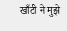खाँटी ने मुझे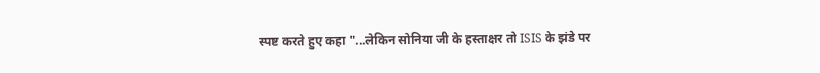स्पष्ट करते हुए कहा "...लेकिन सोनिया जी के हस्ताक्षर तो ISIS के झंडे पर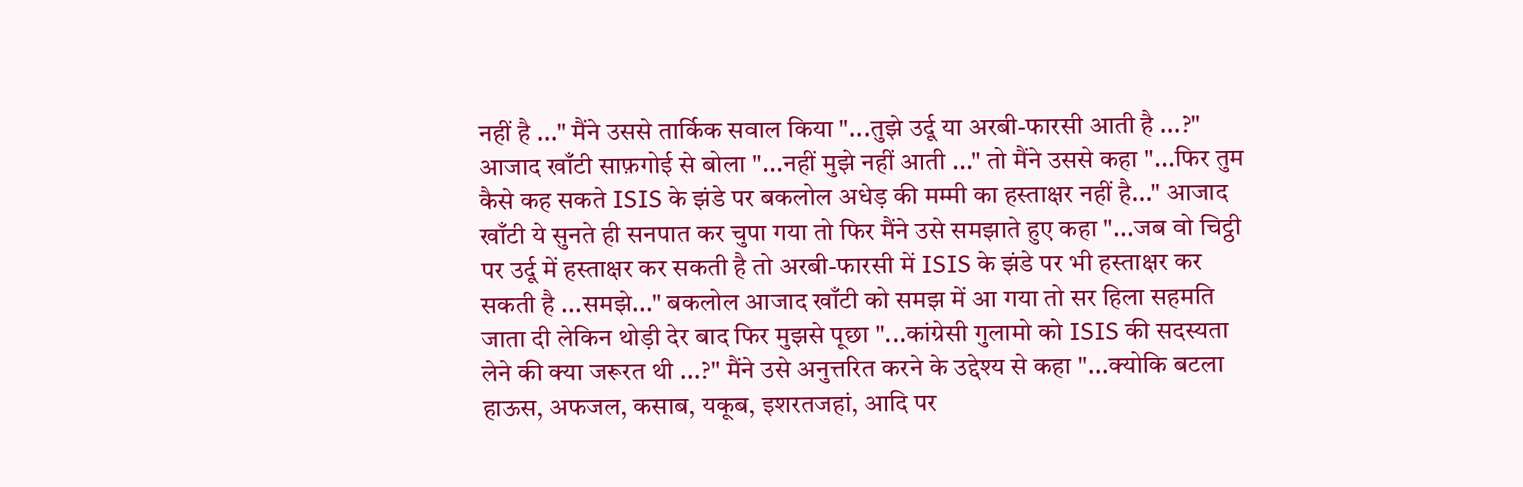नहीं है ..." मैंने उससे तार्किक सवाल किया "...तुझे उर्दू या अरबी-फारसी आती है ...?" आजाद खाँटी साफ़गोई से बोला "...नहीं मुझे नहीं आती ..." तो मैंने उससे कहा "...फिर तुम कैसे कह सकते ISIS के झंडे पर बकलोल अधेड़ की मम्मी का हस्ताक्षर नहीं है..." आजाद खाँटी ये सुनते ही सनपात कर चुपा गया तो फिर मैंने उसे समझाते हुए कहा "...जब वो चिट्ठी पर उर्दू में हस्ताक्षर कर सकती है तो अरबी-फारसी में ISIS के झंडे पर भी हस्ताक्षर कर सकती है ...समझे..." बकलोल आजाद खाँटी को समझ में आ गया तो सर हिला सहमति जाता दी लेकिन थोड़ी देर बाद फिर मुझसे पूछा "...कांग्रेसी गुलामो को ISIS की सदस्यता लेने की क्या जरूरत थी ...?" मैंने उसे अनुत्तरित करने के उद्देश्य से कहा "...क्योकि बटला हाऊस, अफजल, कसाब, यकूब, इशरतजहां, आदि पर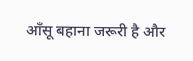आँसू बहाना जरूरी है और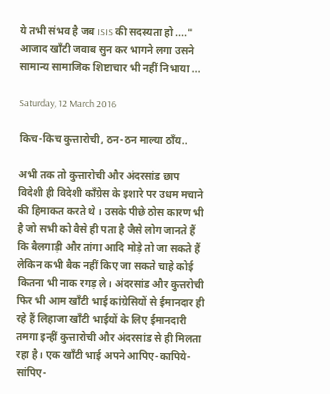ये तभी संभव है जब ISIS की सदस्यता हो ...." आजाद खाँटी जवाब सुन कर भागने लगा उसने सामान्य सामाजिक शिष्टाचार भी नहीं निभाया ...

Saturday, 12 March 2016

किच-किच कुत्तारोची, ठन-ठन माल्या ठाँय..

अभी तक तो कुत्तारोची और अंदरसांड छाप विदेशी ही विदेशी काँग्रेस के इशारे पर उधम मचाने की हिमाकत करते थे । उसके पीछे ठोस कारण भी है जो सभी को वैसे ही पता है जैसे लोग जानते हैं कि बैलगाड़ी और तांगा आदि मोड़े तो जा सकते हैं लेकिन कभी बैक नहीं किए जा सकते चाहे कोई कितना भी नाक रगड़ ले। अंदरसांड और कुत्तरोची फिर भी आम खाँटी भाई कांग्रेसियों से ईमानदार ही रहे हैं लिहाजा खाँटी भाईयों के लिए ईमानदारी तमगा इन्हीं कुत्तारोची और अंदरसांड से ही मिलता रहा है। एक खाँटी भाई अपने आपिए-कापिये-सांपिए-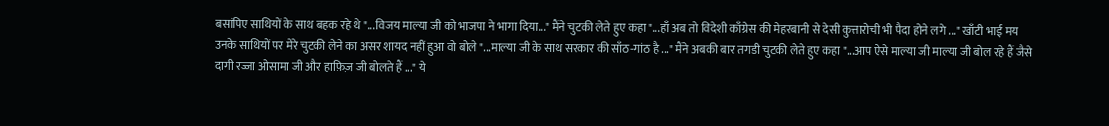बसांपिए साथियों के साथ बहक रहे थे "...विजय माल्या जी को भाजपा ने भागा दिया..." मैंने चुटकी लेते हुए कहा "...हाँ अब तो विदेशी काँग्रेस की मेहरबानी से देसी कुत्तारोची भी पैदा होने लगे ..." खाँटी भाई मय उनके साथियों पर मेरे चुटकी लेने का असर शायद नहीं हुआ वो बोले "...माल्या जी के साथ सरकार की साँठ-गांठ है ..." मैंने अबकी बार तगडी चुटकी लेते हुए कहा "...आप ऐसे माल्या जी माल्या जी बोल रहे हैं जैसे दागी रज्जा ओसामा जी और हाफ़िज़ जी बोलते हैं ..." ये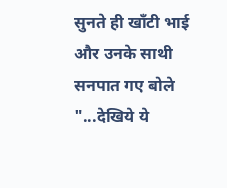सुनते ही खाँटी भाई और उनके साथी सनपात गए बोले "...देखिये ये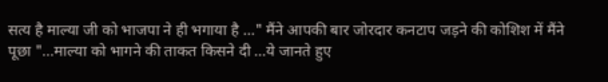सत्य है माल्या जी को भाजपा ने ही भगाया है ..." मैंने आपकी बार जोरदार कनटाप जड़ने की कोशिश में मैंने पूछा "...माल्या को भागने की ताकत किसने दी ...ये जानते हुए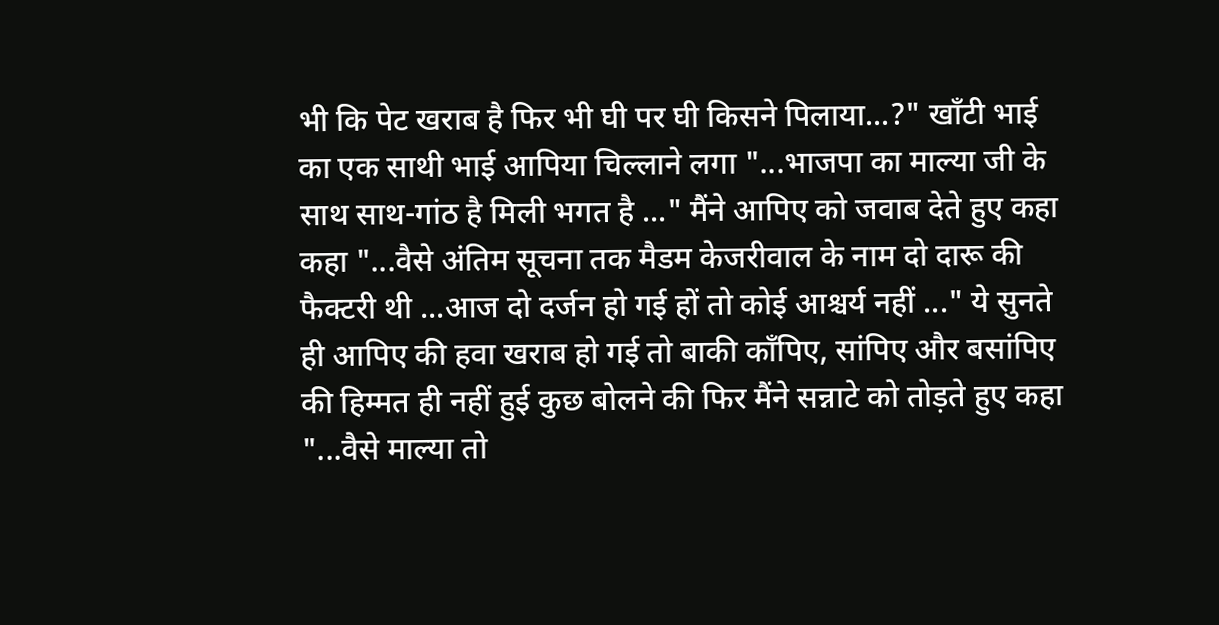भी कि पेट खराब है फिर भी घी पर घी किसने पिलाया...?" खाँटी भाई का एक साथी भाई आपिया चिल्लाने लगा "...भाजपा का माल्या जी के साथ साथ-गांठ है मिली भगत है ..." मैंने आपिए को जवाब देते हुए कहा कहा "...वैसे अंतिम सूचना तक मैडम केजरीवाल के नाम दो दारू की फैक्टरी थी ...आज दो दर्जन हो गई हों तो कोई आश्चर्य नहीं ..." ये सुनते ही आपिए की हवा खराब हो गई तो बाकी काँपिए, सांपिए और बसांपिए की हिम्मत ही नहीं हुई कुछ बोलने की फिर मैंने सन्नाटे को तोड़ते हुए कहा "...वैसे माल्या तो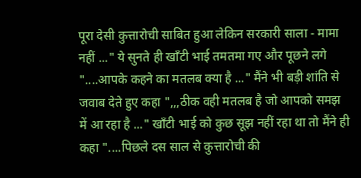पूरा देसी कुत्तारोची साबित हुआ लेकिन सरकारी साला - मामा नहीं ..." ये सुनते ही खाँटी भाई तमतमा गए और पूछने लगे "....आपके कहने का मतलब क्या है ..." मैंने भी बड़ी शांति से जवाब देते हुए कहा ",,,ठीक वही मतलब है जो आपको समझ में आ रहा है ..." खाँटी भाई को कुछ सूझ नहीं रहा था तो मैंने ही कहा "....पिछले दस साल से कुत्तारोची की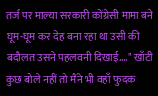तर्ज पर माल्या सरकारी कोंग्रेसी मामा बने घूम-घूम कर देह बना रहा था उसी की बदौलत उसने पहलवनी दिखाई...." खाँटी कुछ बोले नहीं तो मैंने भी वहाँ फुदक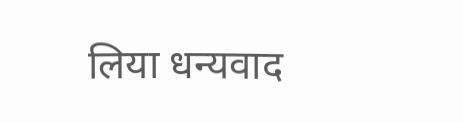लिया धन्यवाद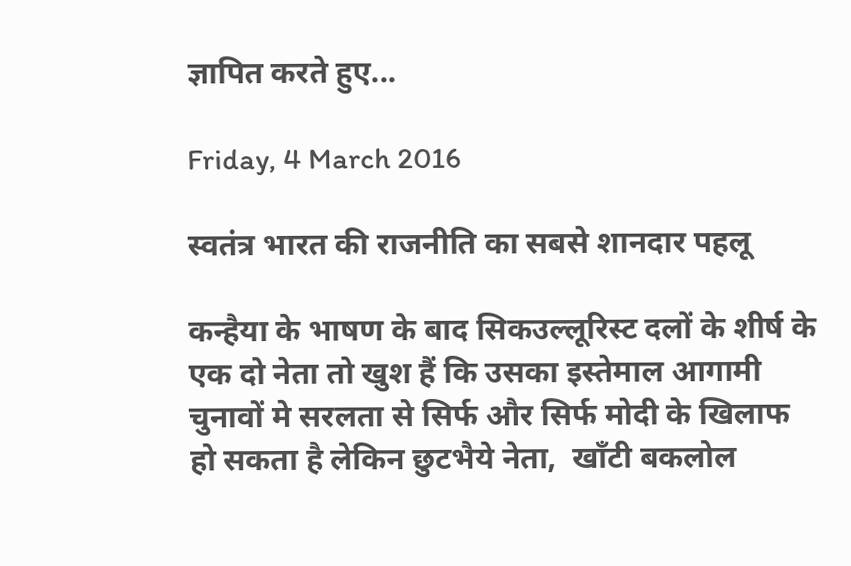ज्ञापित करते हुए...

Friday, 4 March 2016

स्वतंत्र भारत की राजनीति का सबसे शानदार पहलू

कन्हैया के भाषण के बाद सिकउल्लूरिस्ट दलों के शीर्ष के एक दो नेता तो खुश हैं कि उसका इस्तेमाल आगामी चुनावों मे सरलता से सिर्फ और सिर्फ मोदी के खिलाफ हो सकता है लेकिन छुटभैये नेता,  खाँटी बकलोल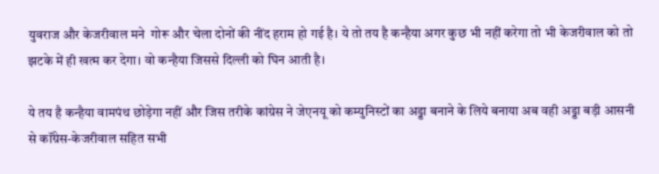युवराज और केजरीवाल मने  गोरू और चेला दोनों की नींद हराम हो गई है। ये तो तय है कन्हैया अगर कुछ भी नहीं करेगा तो भी केजरीवाल को तो झटके में ही खत्म कर देगा। वो कन्हैया जिससे दिल्ली को घिन आती है।

ये तय है कन्हैया वामपंथ छोड़ेगा नहीं और जिस तरीके कांग्रेस ने जेएनयू को कम्युनिस्टों का अड्डा बनाने के लिये बनाया अब वही अड्डा बड़ी आसनी से कॉंग्रेस-केजरीवाल सहित सभी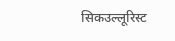सिकउल्लूरिस्ट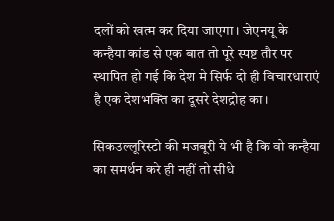दलों को खत्म कर दिया जाएगा। जेएनयू के कन्हैया कांड से एक बात तो पूरे स्पष्ट तौर पर स्थापित हो गई कि देश मे सिर्फ दो ही विचारधाराएं है एक देशभक्ति का दूसरे देशद्रोह का।

सिकउल्लूरिस्टो की मजबूरी ये भी है कि वो कन्हैया का समर्थन करे ही नहीं तो सीधे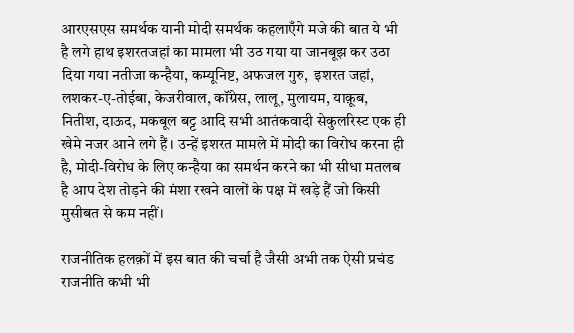आरएसएस समर्थक यानी मोदी समर्थक कहलाएँगे मजे की बात ये भी है लगे हाथ इशरतजहां का मामला भी उठ गया या जानबूझ कर उठा दिया गया नतीजा कन्हैया, कम्यूनिष्ट, अफजल गुरु,  इशरत जहां, लशकर-ए-तोईबा, केजरीवाल, कॉंग्रेस, लालू, मुलायम, याक़ूब, नितीश, दाऊद, मकबूल बट्ट आदि सभी आतंकवादी सेकुलरिस्ट एक ही खेमे नजर आने लगे हैं। उन्हें इशरत मामले में मोदी का विरोध करना ही है, मोदी-विरोध के लिए कन्हैया का समर्थन करने का भी सीधा मतलब है आप देश तोड़ने की मंशा रखने वालों के पक्ष में खड़े हैं जो किसी मुसीबत से कम नहीं।

राजनीतिक हलक़ों में इस बात की चर्चा है जैसी अभी तक ऐसी प्रचंड राजनीति कभी भी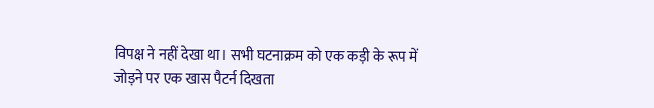विपक्ष ने नहीं देखा था। सभी घटनाक्रम को एक कड़ी के रूप में जोड़ने पर एक खास पैटर्न दिखता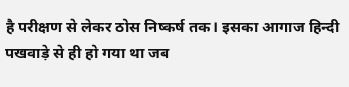है परीक्षण से लेकर ठोस निष्कर्ष तक। इसका आगाज हिन्दी पखवाड़े से ही हो गया था जब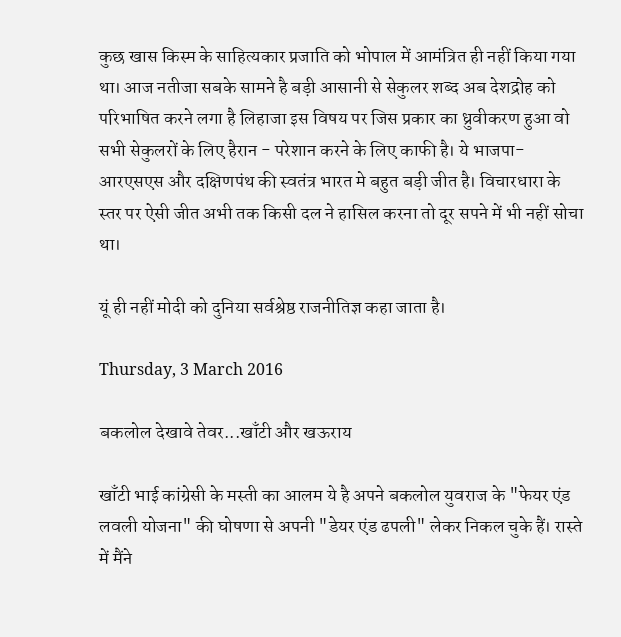कुछ खास किस्म के साहित्यकार प्रजाति को भोपाल में आमंत्रित ही नहीं किया गया था। आज नतीजा सबके सामने है बड़ी आसानी से सेकुलर शब्द अब देशद्रोह को परिभाषित करने लगा है लिहाजा इस विषय पर जिस प्रकार का ध्रुवीकरण हुआ वो सभी सेकुलरों के लिए हैरान - परेशान करने के लिए काफी है। ये भाजपा-आरएसएस और दक्षिणपंथ की स्वतंत्र भारत मे बहुत बड़ी जीत है। विचारधारा के स्तर पर ऐसी जीत अभी तक किसी दल ने हासिल करना तो दूर सपने में भी नहीं सोचा था।

यूं ही नहीं मोदी को दुनिया सर्वश्रेष्ठ राजनीतिज्ञ कहा जाता है।

Thursday, 3 March 2016

बकलोल देखावे तेवर...खाँटी और खऊराय

खाँटी भाई कांग्रेसी के मस्ती का आलम ये है अपने बकलोल युवराज के "फेयर एंड लवली योजना" की घोषणा से अपनी "डेयर एंड ढपली" लेकर निकल चुके हैं। रास्ते में मैंने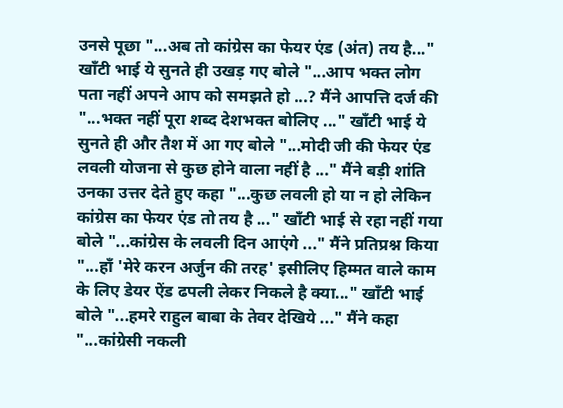उनसे पूछा "...अब तो कांग्रेस का फेयर एंड (अंत) तय है..." खाँटी भाई ये सुनते ही उखड़ गए बोले "...आप भक्त लोग पता नहीं अपने आप को समझते हो ...? मैंने आपत्ति दर्ज की "...भक्त नहीं पूरा शब्द देशभक्त बोलिए ..." खाँटी भाई ये सुनते ही और तैश में आ गए बोले "...मोदी जी की फेयर एंड लवली योजना से कुछ होने वाला नहीं है ..." मैंने बड़ी शांति उनका उत्तर देते हुए कहा "...कुछ लवली हो या न हो लेकिन कांग्रेस का फेयर एंड तो तय है ..." खाँटी भाई से रहा नहीं गया बोले "...कांग्रेस के लवली दिन आएंगे ..." मैंने प्रतिप्रश्न किया "...हाँ 'मेरे करन अर्जुन की तरह' इसीलिए हिम्मत वाले काम के लिए डेयर ऐंड ढपली लेकर निकले है क्या..." खाँटी भाई बोले "...हमरे राहुल बाबा के तेवर देखिये ..." मैंने कहा "...कांग्रेसी नकली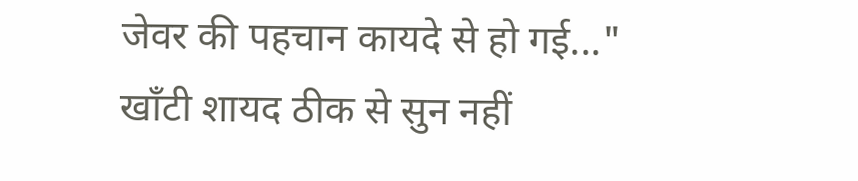जेवर की पहचान कायदे से हो गई..." खाँटी शायद ठीक से सुन नहीं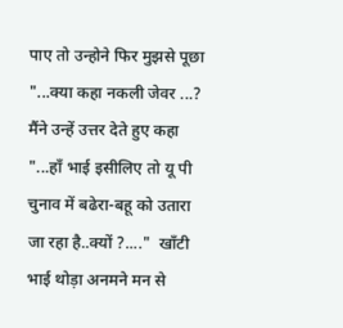पाए तो उन्होने फिर मुझसे पूछा "...क्या कहा नकली जेवर ...? मैंने उन्हें उत्तर देते हुए कहा "...हाँ भाई इसीलिए तो यू पी चुनाव में बढेरा-बहू को उतारा जा रहा है..क्यों ?...."  खाँटी भाई थोड़ा अनमने मन से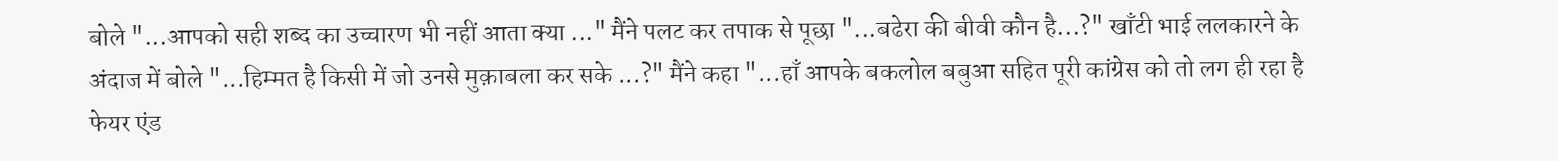बोले "...आपको सही शब्द का उच्चारण भी नहीं आता क्या ..." मैंने पलट कर तपाक से पूछा "...बढेरा की बीवी कौन है...?" खाँटी भाई ललकारने के अंदाज में बोले "...हिम्मत है किसी में जो उनसे मुक़ाबला कर सके ...?" मैंने कहा "...हाँ आपके बकलोल बबुआ सहित पूरी कांग्रेस को तो लग ही रहा है फेयर एंड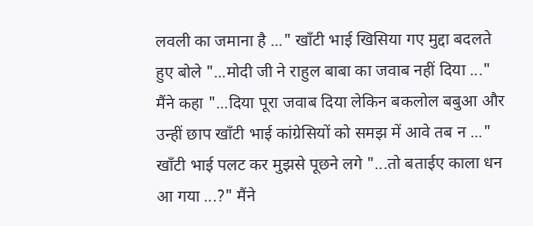लवली का जमाना है ..." खाँटी भाई खिसिया गए मुद्दा बदलते हुए बोले "...मोदी जी ने राहुल बाबा का जवाब नहीं दिया ..." मैंने कहा "...दिया पूरा जवाब दिया लेकिन बकलोल बबुआ और उन्हीं छाप खाँटी भाई कांग्रेसियों को समझ में आवे तब न ..." खाँटी भाई पलट कर मुझसे पूछने लगे "...तो बताईए काला धन आ गया ...?" मैंने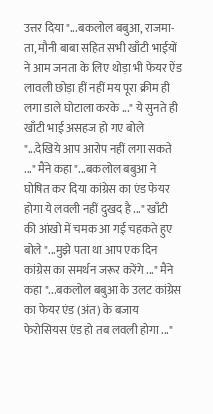उत्तर दिया "...बकलोल बबुआ, राजमा-ता, मौनी बाबा सहित सभी खाँटी भाईयों ने आम जनता के लिए थोड़ा भी फेयर ऐंड लावली छोड़ा हीं नहीं मय पूरा क्रीम ही लगा डाले घोटाला करके ..." ये सुनते ही खाँटी भाई असहज हो गए बोले "...देखिये आप आरोप नहीं लगा सकते ..." मैंने कहा "...बकलोल बबुआ ने घोषित कर दिया कांग्रेस का एंड फेयर होगा ये लवली नहीं दुखद है ..." खाँटी की आंखो में चमक आ गई चहकते हुए बोले "...मुझे पता था आप एक दिन कांग्रेस का समर्थन जरूर करेंगे ..." मैंने कहा "...बकलोल बबुआ के उलट कांग्रेस का फेयर एंड (अंत) के बजाय फेरोसियस एंड हो तब लवली होगा ..."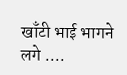खाँटी भाई भागने लगे ....